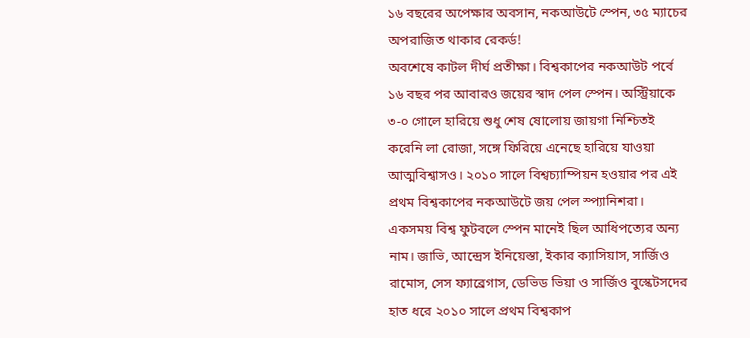১৬ বছরের অপেক্ষার অবসান, নকআউটে স্পেন, ৩৫ ম্যাচের অপরাজিত থাকার রেকর্ড!
অবশেষে কাটল দীর্ঘ প্রতীক্ষা। বিশ্বকাপের নকআউট পর্বে ১৬ বছর পর আবারও জয়ের স্বাদ পেল স্পেন। অস্ট্রিয়াকে ৩-০ গোলে হারিয়ে শুধু শেষ ষোলোয় জায়গা নিশ্চিতই করেনি লা রোজা, সঙ্গে ফিরিয়ে এনেছে হারিয়ে যাওয়া আত্মবিশ্বাসও। ২০১০ সালে বিশ্বচ্যাম্পিয়ন হওয়ার পর এই প্রথম বিশ্বকাপের নকআউটে জয় পেল স্প্যানিশরা।
একসময় বিশ্ব ফুটবলে স্পেন মানেই ছিল আধিপত্যের অন্য নাম। জাভি, আন্দ্রেস ইনিয়েস্তা, ইকার ক্যাসিয়াস, সার্জিও রামোস, সেস ফ্যাব্রেগাস, ডেভিড ভিয়া ও সার্জিও বুস্কেটসদের হাত ধরে ২০১০ সালে প্রথম বিশ্বকাপ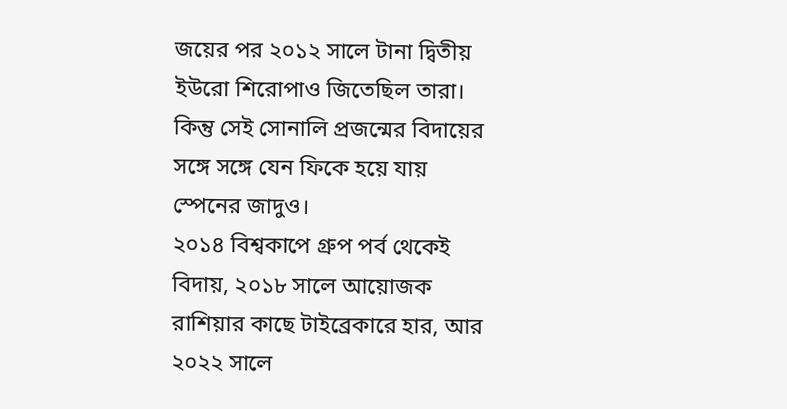জয়ের পর ২০১২ সালে টানা দ্বিতীয় ইউরো শিরোপাও জিতেছিল তারা। কিন্তু সেই সোনালি প্রজন্মের বিদায়ের সঙ্গে সঙ্গে যেন ফিকে হয়ে যায় স্পেনের জাদুও।
২০১৪ বিশ্বকাপে গ্রুপ পর্ব থেকেই বিদায়, ২০১৮ সালে আয়োজক রাশিয়ার কাছে টাইব্রেকারে হার, আর ২০২২ সালে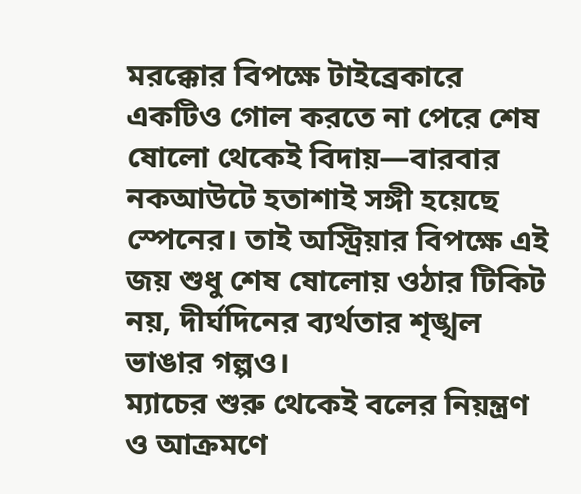মরক্কোর বিপক্ষে টাইব্রেকারে একটিও গোল করতে না পেরে শেষ ষোলো থেকেই বিদায়—বারবার নকআউটে হতাশাই সঙ্গী হয়েছে স্পেনের। তাই অস্ট্রিয়ার বিপক্ষে এই জয় শুধু শেষ ষোলোয় ওঠার টিকিট নয়, দীর্ঘদিনের ব্যর্থতার শৃঙ্খল ভাঙার গল্পও।
ম্যাচের শুরু থেকেই বলের নিয়ন্ত্রণ ও আক্রমণে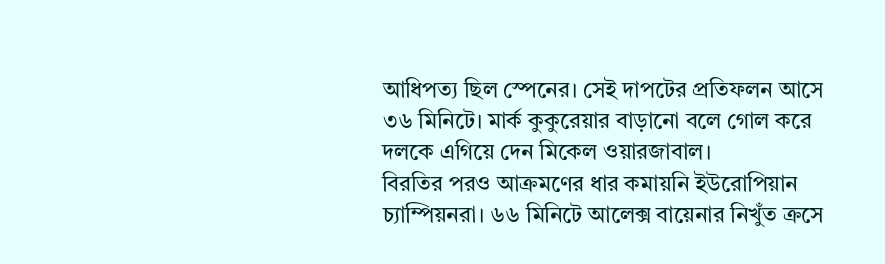আধিপত্য ছিল স্পেনের। সেই দাপটের প্রতিফলন আসে ৩৬ মিনিটে। মার্ক কুকুরেয়ার বাড়ানো বলে গোল করে দলকে এগিয়ে দেন মিকেল ওয়ারজাবাল।
বিরতির পরও আক্রমণের ধার কমায়নি ইউরোপিয়ান চ্যাম্পিয়নরা। ৬৬ মিনিটে আলেক্স বায়েনার নিখুঁত ক্রসে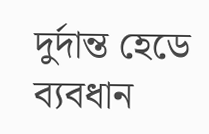দুর্দান্ত হেডে ব্যবধান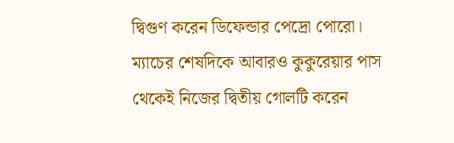দ্বিগুণ করেন ডিফেন্ডার পেদ্রো পোরো। ম্যাচের শেষদিকে আবারও কুকুরেয়ার পাস থেকেই নিজের দ্বিতীয় গোলটি করেন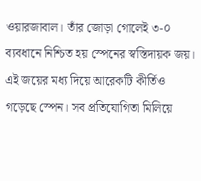ওয়ারজাবাল। তাঁর জোড়া গোলেই ৩-০ ব্যবধানে নিশ্চিত হয় স্পেনের স্বস্তিদায়ক জয়।
এই জয়ের মধ্য দিয়ে আরেকটি কীর্তিও গড়েছে স্পেন। সব প্রতিযোগিতা মিলিয়ে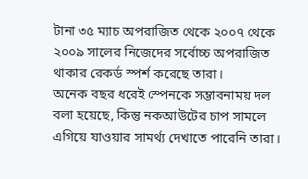টানা ৩৫ ম্যাচ অপরাজিত থেকে ২০০৭ থেকে ২০০৯ সালের নিজেদের সর্বোচ্চ অপরাজিত থাকার রেকর্ড স্পর্শ করেছে তারা।
অনেক বছর ধরেই স্পেনকে সম্ভাবনাময় দল বলা হয়েছে, কিন্তু নকআউটের চাপ সামলে এগিয়ে যাওয়ার সামর্থ্য দেখাতে পারেনি তারা।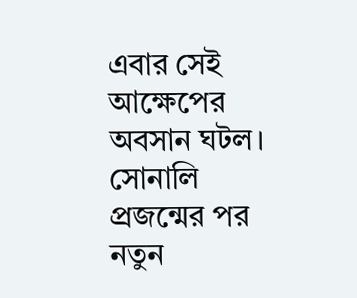এবার সেই আক্ষেপের অবসান ঘটল। সোনালি প্রজন্মের পর নতুন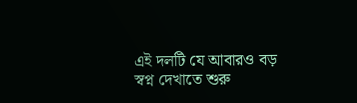এই দলটি যে আবারও বড় স্বপ্ন দেখাতে শুরু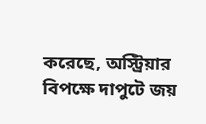করেছে, অস্ট্রিয়ার বিপক্ষে দাপুটে জয়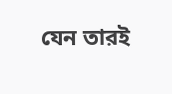যেন তারই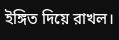ইঙ্গিত দিয়ে রাখল।